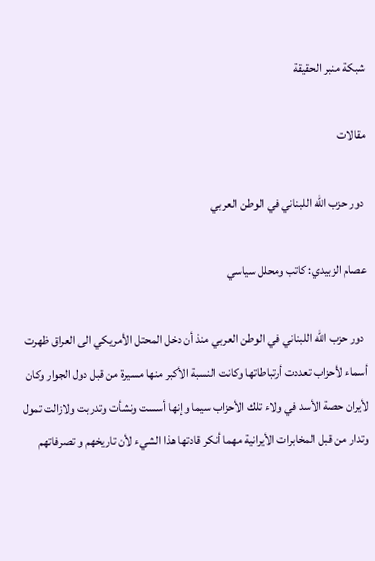شبكة منبر الحقيقة

مقالات

 دور حزب الله اللبناني في الوطن العربي

عصام الزبيدي: كاتب ومحلل سياسي

 دور حزب الله اللبناني في الوطن العربي منذ أن دخل المحتل الأمريكي الى العراق ظهرت أسماء لأحزاب تعددت أرتباطاتها وكانت النسبة الأكبر منها مسيرة من قبل دول الجوار وكان لأيران حصة الأسد في ولاء تلك الأحزاب سيما وإنها أسست ونشأت وتدربت ولازالت تمول وتدار من قبل المخابرات الأيرانية مهما أنكر قادتها هذا الشيء لأن تاريخهم و تصرفاتهم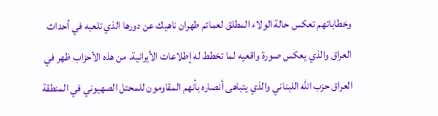وخطاباتهم تعكس حالة الولاء المطلق لعمائم طهران ناهيك عن دورها الذي تلعبه في أحداث العراق والذي يعكس صورة واقعيه لما تخطط له إطلاعات الأيرانية. من هذه الأحزاب ظهر في العراق حزب الله اللبناني والذي يتباهى أنصاره بأنهم المقاومون للمحتل الصهيوني في المنطقة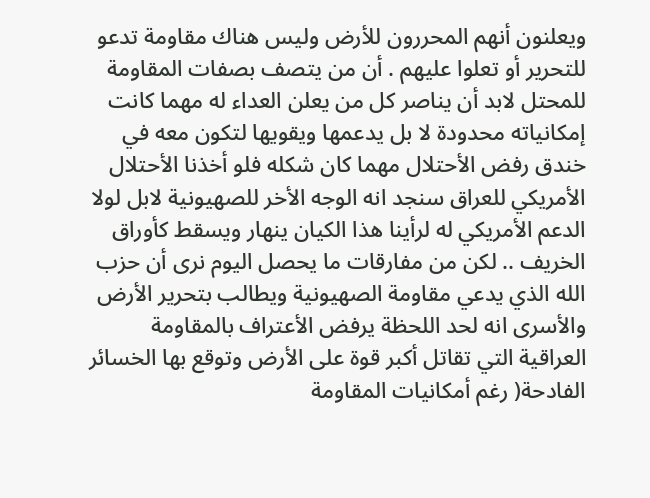ويعلنون أنهم المحررون للأرض وليس هناك مقاومة تدعو للتحرير أو تعلوا عليهم . أن من يتصف بصفات المقاومة للمحتل لابد أن يناصر كل من يعلن العداء له مهما كانت إمكانياته محدودة لا بل يدعمها ويقويها لتكون معه في خندق رفض الأحتلال مهما كان شكله فلو أخذنا الأحتلال الأمريكي للعراق سنجد انه الوجه الأخر للصهيونية لابل لولا الدعم الأمريكي له لرأينا هذا الكيان ينهار ويسقط كأوراق الخريف .. لكن من مفارقات ما يحصل اليوم نرى أن حزب الله الذي يدعي مقاومة الصهيونية ويطالب بتحرير الأرض والأسرى انه لحد اللحظة يرفض الأعتراف بالمقاومة العراقية التي تقاتل أكبر قوة على الأرض وتوقع بها الخسائر الفادحة( رغم أمكانيات المقاومة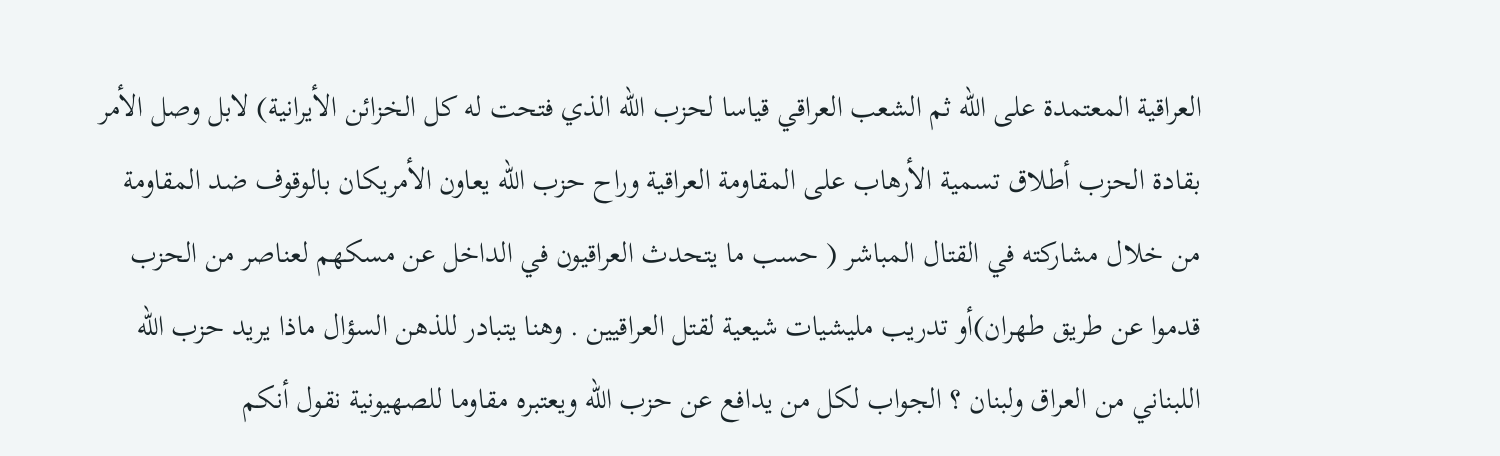العراقية المعتمدة على الله ثم الشعب العراقي قياسا لحزب الله الذي فتحت له كل الخزائن الأيرانية) لابل وصل الأمر بقادة الحزب أطلاق تسمية الأرهاب على المقاومة العراقية وراح حزب الله يعاون الأمريكان بالوقوف ضد المقاومة من خلال مشاركته في القتال المباشر ( حسب ما يتحدث العراقيون في الداخل عن مسكهم لعناصر من الحزب قدموا عن طريق طهران)أو تدريب مليشيات شيعية لقتل العراقيين . وهنا يتبادر للذهن السؤال ماذا يريد حزب الله اللبناني من العراق ولبنان ؟ الجواب لكل من يدافع عن حزب الله ويعتبره مقاوما للصهيونية نقول أنكم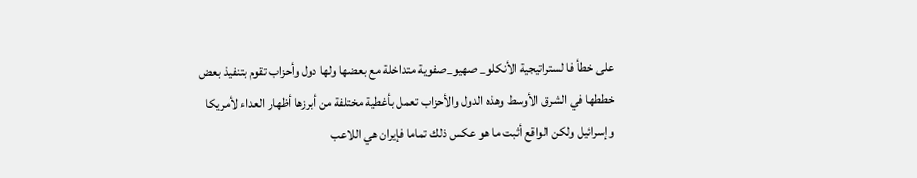على خطأ فا لستراتيجية الأنكلو_ صهيو_صفوية متداخلة مع بعضها ولها دول وأحزاب تقوم بتنفيذ بعض خططها في الشرق الأوسط وهذه الدول والأحزاب تعمل بأغطية مختلفة من أبرزها أظهار العداء لأمريكا وإسرائيل ولكن الواقع أثبت ما هو عكس ذلك تماما فإيران هي اللاعب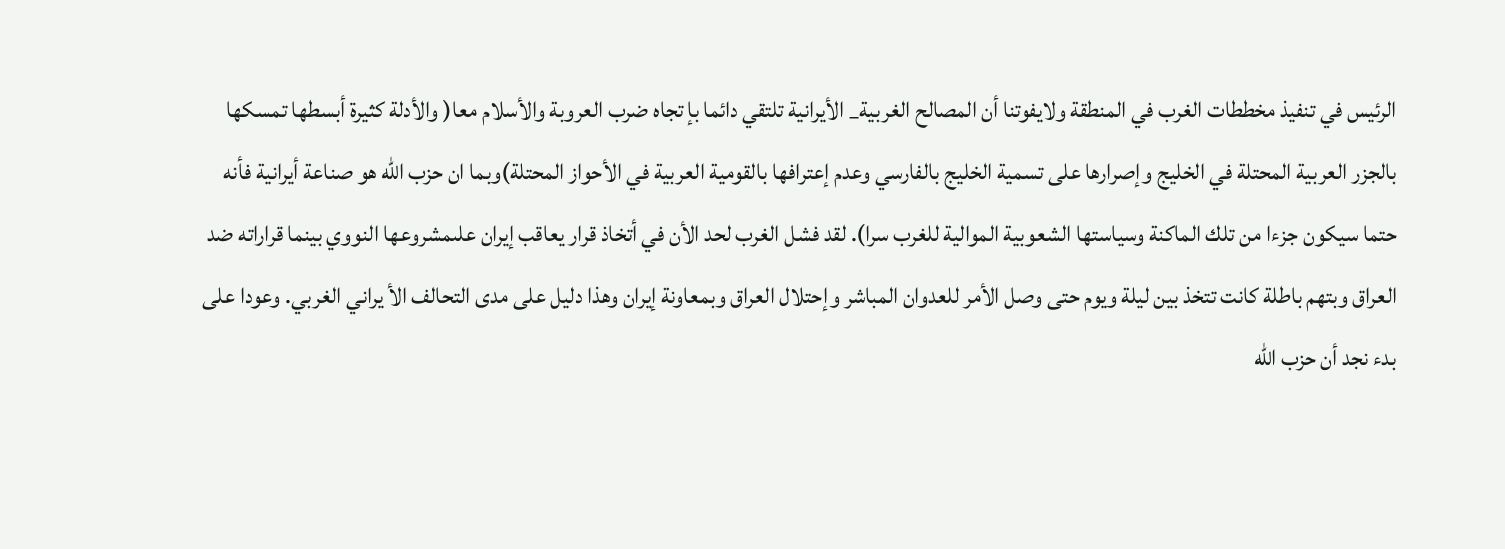الرئيس في تنفيذ مخططات الغرب في المنطقة ولايفوتنا أن المصالح الغربية_ الأيرانية تلتقي دائما بإ تجاه ضرب العروبة والأسلام معا( والأدلة كثيرة أبسطها تمسكها بالجزر العربية المحتلة في الخليج وإصرارها على تسمية الخليج بالفارسي وعدم إعترافها بالقومية العربية في الأحواز المحتلة)وبما ان حزب الله هو صناعة أيرانية فأنه حتما سيكون جزءا من تلك الماكنة وسياستها الشعوبية الموالية للغرب سرا). لقد فشل الغرب لحد الأن في أتخاذ قرار يعاقب إيران علىمشروعها النووي بينما قراراته ضد العراق وبتهم باطلة كانت تتخذ بين ليلة ويوم حتى وصل الأمر للعدوان المباشر وإحتلال العراق وبمعاونة إيران وهذا دليل على مدى التحالف الأ يراني الغربي. وعودا على بدء نجد أن حزب الله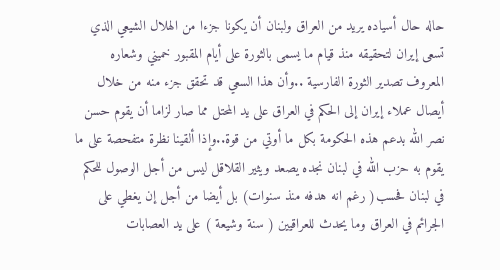حاله حال أسياده يريد من العراق ولبنان أن يكونا جزءا من الهلال الشيعي الذي تسعى إيران لتحقيقه منذ قيام ما يسمى بالثورة على أيام المقبور خميني وشعاره المعروف تصدير الثورة الفارسية ..وأن هذا السعي قد تحقق جزء منه من خلال أيصال عملاء إيران إلى الحكم في العراق على يد المحتل مما صار لزاما أن يقوم حسن نصر الله بدعم هذه الحكومة بكل ما أوتي من قوة..وإذا ألقينا نظرة متفحصة على ما يقوم به حزب الله في لبنان نجده يصعد ويثير القلاقل ليس من أجل الوصول للحكم في لبنان فحسب( رغم انه هدفه منذ سنوات) بل أيضا من أجل إن يغطي على الجرائم في العراق وما يحدث للعراقيين ( سنة وشيعة ) على يد العصابات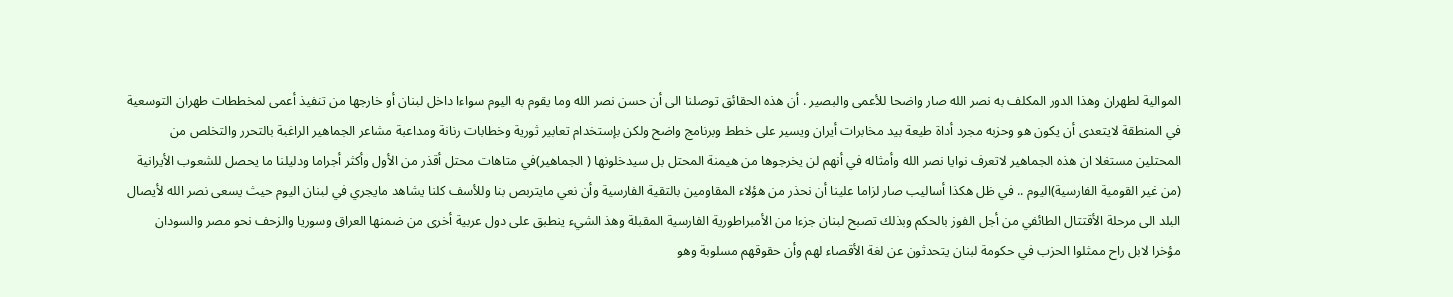الموالية لطهران وهذا الدور المكلف به نصر الله صار واضحا للأعمى والبصير . أن هذه الحقائق توصلنا الى أن حسن نصر الله وما يقوم به اليوم سواءا داخل لبنان أو خارجها من تنفيذ أعمى لمخططات طهران التوسعية في المنطقة لايتعدى أن يكون هو وحزبه مجرد أداة طيعة بيد مخابرات أيران ويسير على خطط وبرنامج واضح ولكن بإستخدام تعابير ثورية وخطابات رنانة ومداعبة مشاعر الجماهير الراغبة بالتحرر والتخلص من المحتلين مستغلا ان هذه الجماهير لاتعرف نوايا نصر الله وأمثاله في أنهم لن يخرجوها من هيمنة المحتل بل سيدخلونها ( الجماهير)في متاهات محتل أقذر من الأول وأكثر أجراما ودليلنا ما يحصل للشعوب الأيرانية (من غير القومية الفارسية)اليوم .. في ظل هكذا أساليب صار لزاما علينا أن نحذر من هؤلاء المقاومين بالتقية الفارسية وأن نعي مايتربص بنا وللأسف كلنا يشاهد مايجري في لبنان اليوم حيث يسعى نصر الله لأيصال البلد الى مرحلة الأقتتال الطائفي من أجل الفوز بالحكم وبذلك تصبح لبنان جزءا من الأمبراطورية الفارسية المقبلة وهذ الشيء ينطبق على دول عربية أخرى من ضمنها العراق وسوريا والزحف نحو مصر والسودان مؤخرا لابل راح ممثلوا الحزب في حكومة لبنان يتحدثون عن لغة الأقصاء لهم وأن حقوقهم مسلوبة وهو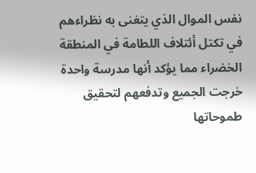نفس الموال الذي يتغنى به نظراءهم في تكتل أئتلاف اللطامة في المنطقة الخضراء مما يؤكد أنها مدرسة واحدة خرجت الجميع وتدفعهم لتحقيق طموحاتها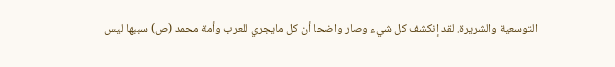التوسعية والشريرة. لقد إنكشف كل شيء وصار واضحا أن كل مايجري للعرب وأمة محمد (ص) سببها ليس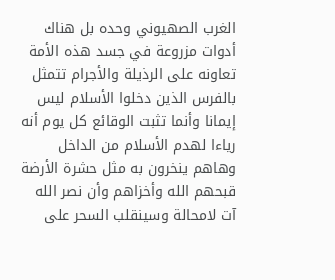الغرب الصهيوني وحده بل هناك أدوات مزروعة في جسد هذه الأمة تعاونه على الرذيلة والأجرام تتمثل بالفرس الذين دخلوا الأسلام ليس إيمانا وأنما تثبت الوقائع كل يوم أنه رياءا لهدم الأسلام من الداخل وهاهم ينخرون به مثل حشرة الأرضة قبحهم الله وأخزاهم وأن نصر الله آت لامحالة وسينقلب السحر على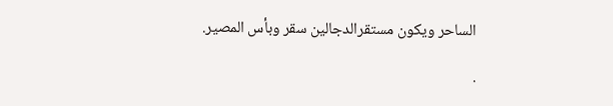الساحر ويكون مستقرالدجالين سقر وبأس المصير.

.